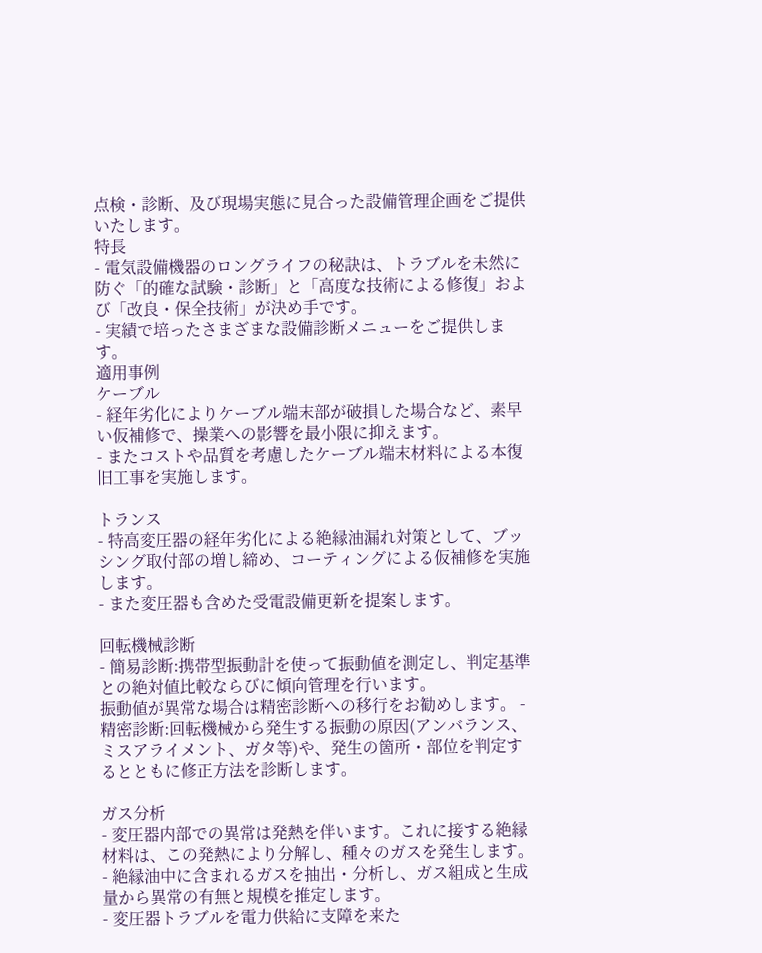点検・診断、及び現場実態に見合った設備管理企画をご提供いたします。
特長
- 電気設備機器のロングライフの秘訣は、トラブルを未然に防ぐ「的確な試験・診断」と「高度な技術による修復」および「改良・保全技術」が決め手です。
- 実績で培ったさまざまな設備診断メニューをご提供します。
適用事例
ケーブル
- 経年劣化によりケーブル端末部が破損した場合など、素早い仮補修で、操業への影響を最小限に抑えます。
- またコストや品質を考慮したケーブル端末材料による本復旧工事を実施します。

トランス
- 特高変圧器の経年劣化による絶縁油漏れ対策として、ブッシング取付部の増し締め、コーティングによる仮補修を実施します。
- また変圧器も含めた受電設備更新を提案します。

回転機械診断
- 簡易診断:携帯型振動計を使って振動値を測定し、判定基準との絶対値比較ならびに傾向管理を行います。
振動値が異常な場合は精密診断への移行をお勧めします。 - 精密診断:回転機械から発生する振動の原因(アンバランス、ミスアライメント、ガタ等)や、発生の箇所・部位を判定するとともに修正方法を診断します。

ガス分析
- 変圧器内部での異常は発熱を伴います。これに接する絶縁材料は、この発熱により分解し、種々のガスを発生します。
- 絶縁油中に含まれるガスを抽出・分析し、ガス組成と生成量から異常の有無と規模を推定します。
- 変圧器トラブルを電力供給に支障を来た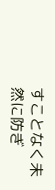すことなく未然に防ぎ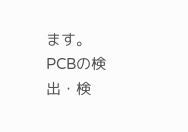ます。
PCBの検出・検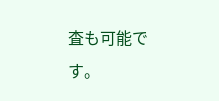査も可能です。